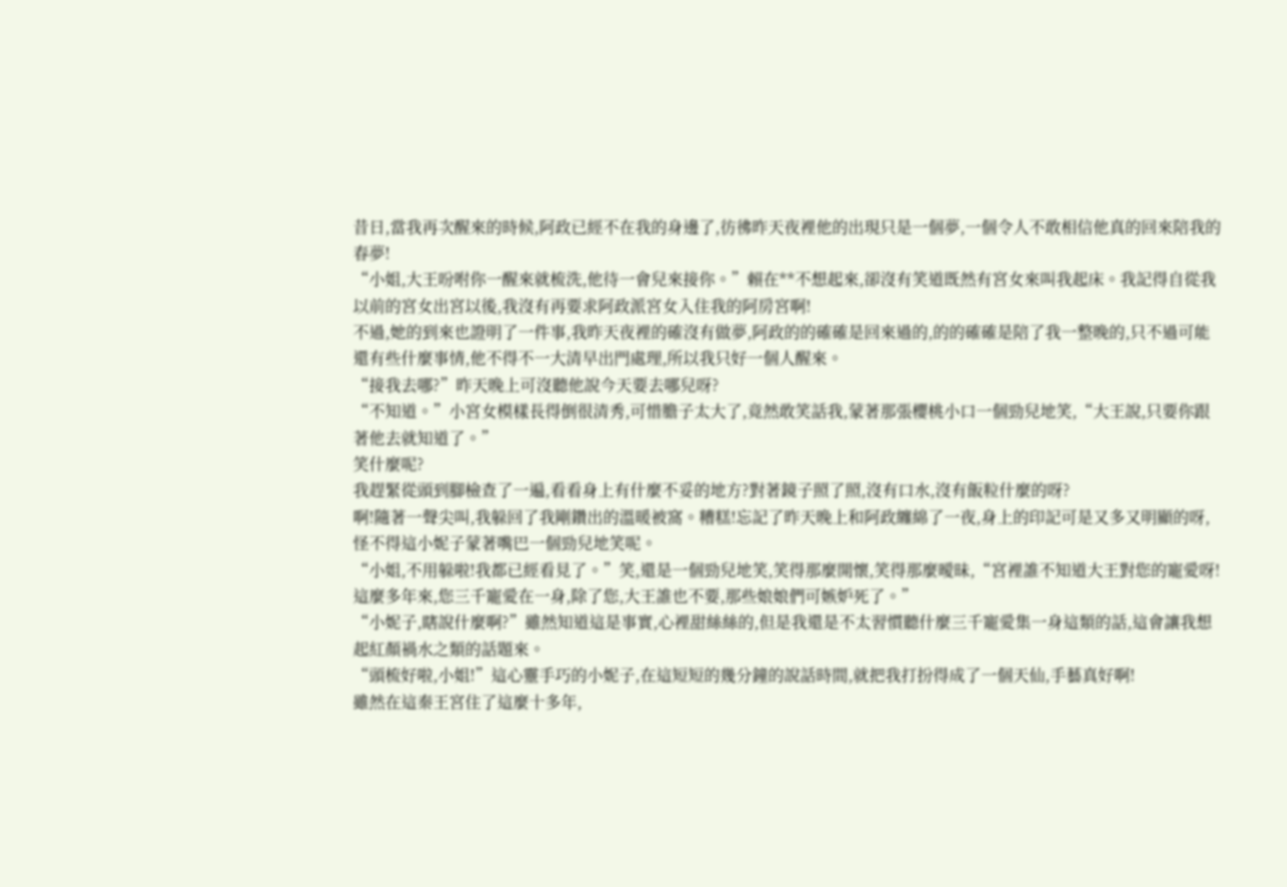昔日,當我再次醒來的時候,阿政已經不在我的身邊了,彷彿昨天夜裡他的出現只是一個夢,一個令人不敢相信他真的回來陪我的春夢!
“小姐,大王吩咐你一醒來就梳洗,他待一會兒來接你。”賴在**不想起來,卻沒有笑道既然有宮女來叫我起床。我記得自從我以前的宮女出宮以後,我沒有再要求阿政派宮女入住我的阿房宮啊!
不過,她的到來也證明了一件事,我昨天夜裡的確沒有做夢,阿政的的確確是回來過的,的的確確是陪了我一整晚的,只不過可能還有些什麼事情,他不得不一大清早出門處理,所以我只好一個人醒來。
“接我去哪?”昨天晚上可沒聽他說今天要去哪兒呀?
“不知道。”小宮女模樣長得倒很清秀,可惜膽子太大了,竟然敢笑話我,蒙著那張櫻桃小口一個勁兒地笑,“大王說,只要你跟著他去就知道了。”
笑什麼呢?
我趕緊從頭到腳檢查了一遍,看看身上有什麼不妥的地方?對著鏡子照了照,沒有口水,沒有飯粒什麼的呀?
啊!隨著一聲尖叫,我躲回了我剛鑽出的溫暖被窩。糟糕!忘記了昨天晚上和阿政纏綿了一夜,身上的印記可是又多又明顯的呀,怪不得這小妮子蒙著嘴巴一個勁兒地笑呢。
“小姐,不用躲啦!我都已經看見了。”笑,還是一個勁兒地笑,笑得那麼開懷,笑得那麼曖昧,“宮裡誰不知道大王對您的寵愛呀!這麼多年來,您三千寵愛在一身,除了您,大王誰也不要,那些娘娘們可嫉妒死了。”
“小妮子,瞎說什麼啊?”雖然知道這是事實,心裡甜絲絲的,但是我還是不太習慣聽什麼三千寵愛集一身這類的話,這會讓我想起紅顏禍水之類的話題來。
“頭梳好啦,小姐!”這心靈手巧的小妮子,在這短短的幾分鐘的說話時間,就把我打扮得成了一個天仙,手藝真好啊!
雖然在這秦王宮住了這麼十多年,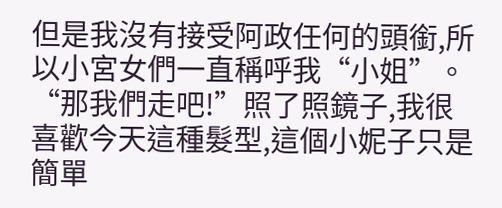但是我沒有接受阿政任何的頭銜,所以小宮女們一直稱呼我“小姐”。
“那我們走吧!”照了照鏡子,我很喜歡今天這種髮型,這個小妮子只是簡單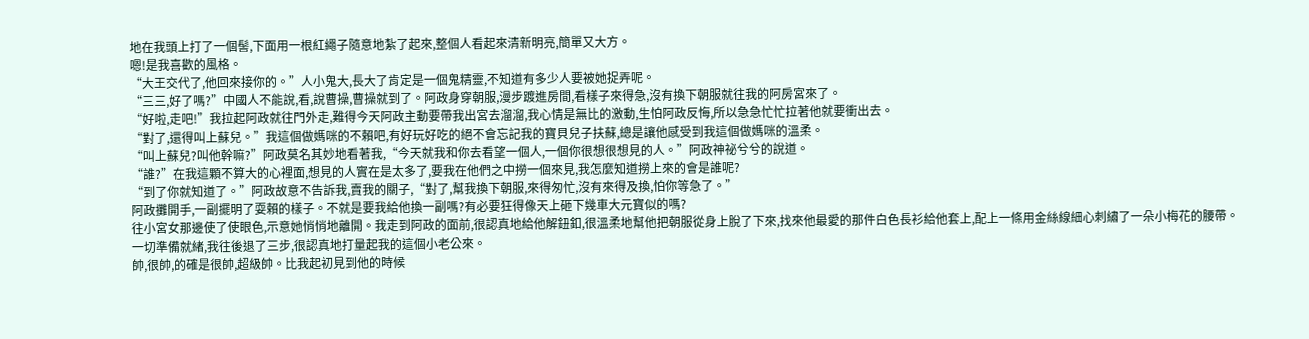地在我頭上打了一個髻,下面用一根紅繩子隨意地紮了起來,整個人看起來清新明亮,簡單又大方。
嗯!是我喜歡的風格。
“大王交代了,他回來接你的。”人小鬼大,長大了肯定是一個鬼精靈,不知道有多少人要被她捉弄呢。
“三三,好了嗎?”中國人不能說,看,說曹操,曹操就到了。阿政身穿朝服,漫步踱進房間,看樣子來得急,沒有換下朝服就往我的阿房宮來了。
“好啦,走吧!”我拉起阿政就往門外走,難得今天阿政主動要帶我出宮去溜溜,我心情是無比的激動,生怕阿政反悔,所以急急忙忙拉著他就要衝出去。
“對了,還得叫上蘇兒。”我這個做媽咪的不賴吧,有好玩好吃的絕不會忘記我的寶貝兒子扶蘇,總是讓他感受到我這個做媽咪的溫柔。
“叫上蘇兒?叫他幹嘛?”阿政莫名其妙地看著我,“今天就我和你去看望一個人,一個你很想很想見的人。”阿政神祕兮兮的說道。
“誰?”在我這顆不算大的心裡面,想見的人實在是太多了,要我在他們之中撈一個來見,我怎麼知道撈上來的會是誰呢?
“到了你就知道了。”阿政故意不告訴我,賣我的關子,“對了,幫我換下朝服,來得匆忙,沒有來得及換,怕你等急了。”
阿政攤開手,一副擺明了耍賴的樣子。不就是要我給他換一副嗎?有必要狂得像天上砸下幾車大元寶似的嗎?
往小宮女那邊使了使眼色,示意她悄悄地離開。我走到阿政的面前,很認真地給他解鈕釦,很溫柔地幫他把朝服從身上脫了下來,找來他最愛的那件白色長衫給他套上,配上一條用金絲線細心刺繡了一朵小梅花的腰帶。
一切準備就緒,我往後退了三步,很認真地打量起我的這個小老公來。
帥,很帥,的確是很帥,超級帥。比我起初見到他的時候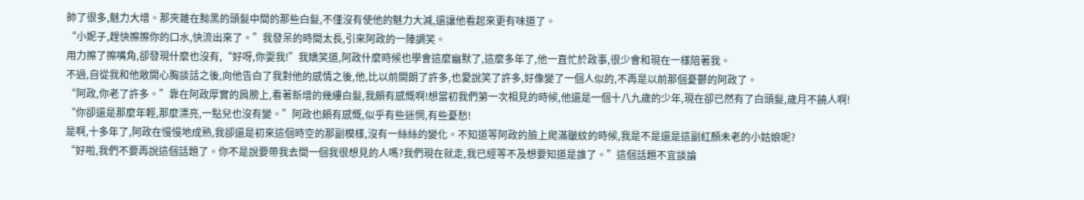帥了很多,魅力大增。那夾雜在黝黑的頭髮中間的那些白髮,不僅沒有使他的魅力大減,還讓他看起來更有味道了。
“小妮子,趕快擦擦你的口水,快流出來了。”我發呆的時間太長,引來阿政的一陣調笑。
用力擦了擦嘴角,卻發現什麼也沒有,“好呀,你耍我!”我嬌笑道,阿政什麼時候也學會這麼幽默了,這麼多年了,他一直忙於政事,很少會和現在一樣陪著我。
不過,自從我和他敞開心胸談話之後,向他告白了我對他的感情之後,他,比以前開朗了許多,也愛說笑了許多,好像變了一個人似的,不再是以前那個憂鬱的阿政了。
“阿政,你老了許多。”靠在阿政厚實的肩膀上,看著新增的幾縷白髮,我頗有感慨啊!想當初我們第一次相見的時候,他還是一個十八九歲的少年,現在卻已然有了白頭髮,歲月不饒人啊!
“你卻還是那麼年輕,那麼漂亮,一點兒也沒有變。”阿政也頗有感慨,似乎有些迷惘,有些憂愁!
是啊,十多年了,阿政在慢慢地成熟,我卻還是初來這個時空的那副模樣,沒有一絲絲的變化。不知道等阿政的臉上爬滿皺紋的時候,我是不是還是這副紅顏未老的小姑娘呢?
“好啦,我們不要再說這個話題了。你不是說要帶我去間一個我很想見的人嗎?我們現在就走,我已經等不及想要知道是誰了。”這個話題不宜談論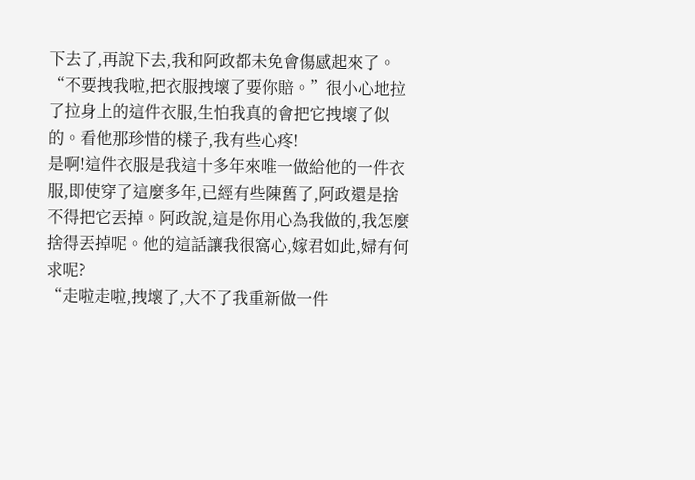下去了,再說下去,我和阿政都未免會傷感起來了。
“不要拽我啦,把衣服拽壞了要你賠。”很小心地拉了拉身上的這件衣服,生怕我真的會把它拽壞了似的。看他那珍惜的樣子,我有些心疼!
是啊!這件衣服是我這十多年來唯一做給他的一件衣服,即使穿了這麼多年,已經有些陳舊了,阿政還是捨不得把它丟掉。阿政說,這是你用心為我做的,我怎麼捨得丟掉呢。他的這話讓我很窩心,嫁君如此,婦有何求呢?
“走啦走啦,拽壞了,大不了我重新做一件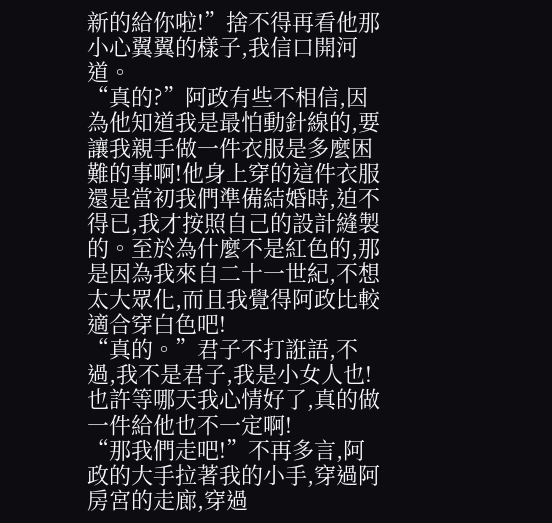新的給你啦!”捨不得再看他那小心翼翼的樣子,我信口開河道。
“真的?”阿政有些不相信,因為他知道我是最怕動針線的,要讓我親手做一件衣服是多麼困難的事啊!他身上穿的這件衣服還是當初我們準備結婚時,迫不得已,我才按照自己的設計縫製的。至於為什麼不是紅色的,那是因為我來自二十一世紀,不想太大眾化,而且我覺得阿政比較適合穿白色吧!
“真的。”君子不打誑語,不過,我不是君子,我是小女人也!也許等哪天我心情好了,真的做一件給他也不一定啊!
“那我們走吧!”不再多言,阿政的大手拉著我的小手,穿過阿房宮的走廊,穿過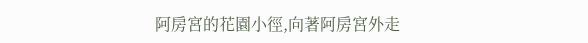阿房宮的花園小徑,向著阿房宮外走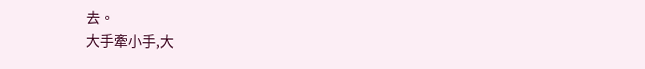去。
大手牽小手,大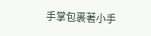手掌包裹著小手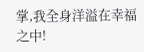掌,我全身洋溢在幸福之中!